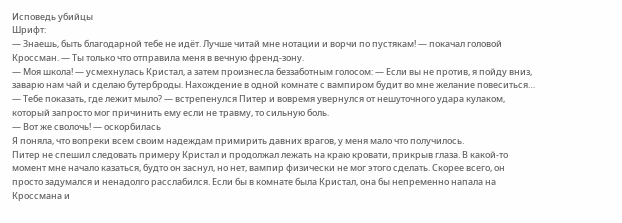Исповедь убийцы
Шрифт:
— Знаешь, быть благодарной тебе не идёт. Лучше читай мне нотации и ворчи по пустякам! — покачал головой Кроссман. — Ты только что отправила меня в вечную френд-зону.
— Моя школа! — усмехнулась Кристал, а затем произнесла беззаботным голосом: — Если вы не против, я пойду вниз, заварю нам чай и сделаю бутерброды. Нахождение в одной комнате с вампиром будит во мне желание повеситься…
— Тебе показать, где лежит мыло? — встрепенулся Питер и вовремя увернулся от нешуточного удара кулаком, который запросто мог причинить ему если не травму, то сильную боль.
— Вот же сволочь! — оскорбилась
Я поняла, что вопреки всем своим надеждам примирить давних врагов, у меня мало что получилось.
Питер не спешил следовать примеру Кристал и продолжал лежать на краю кровати, прикрыв глаза. В какой-то момент мне начало казаться, будто он заснул, но нет, вампир физически не мог этого сделать. Скорее всего, он просто задумался и ненадолго расслабился. Если бы в комнате была Кристал, она бы непременно напала на Кроссмана и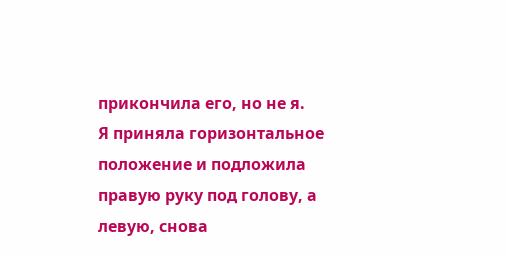прикончила его, но не я.
Я приняла горизонтальное положение и подложила правую руку под голову, а левую, снова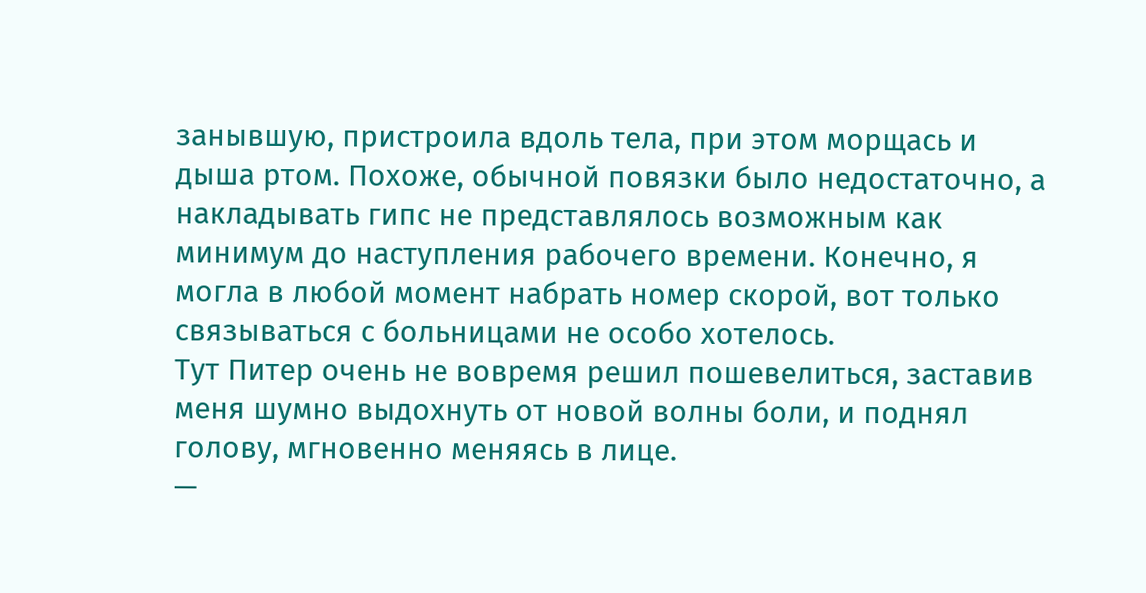занывшую, пристроила вдоль тела, при этом морщась и дыша ртом. Похоже, обычной повязки было недостаточно, а накладывать гипс не представлялось возможным как минимум до наступления рабочего времени. Конечно, я могла в любой момент набрать номер скорой, вот только связываться с больницами не особо хотелось.
Тут Питер очень не вовремя решил пошевелиться, заставив меня шумно выдохнуть от новой волны боли, и поднял голову, мгновенно меняясь в лице.
—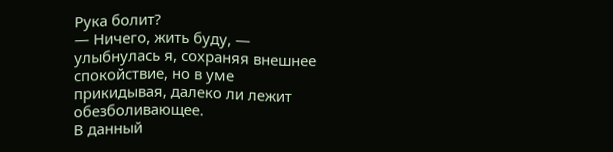Рука болит?
— Ничего, жить буду, — улыбнулась я, сохраняя внешнее спокойствие, но в уме прикидывая, далеко ли лежит обезболивающее.
В данный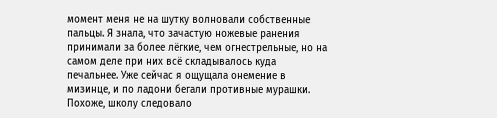момент меня не на шутку волновали собственные пальцы. Я знала, что зачастую ножевые ранения принимали за более лёгкие, чем огнестрельные, но на самом деле при них всё складывалось куда печальнее. Уже сейчас я ощущала онемение в мизинце, и по ладони бегали противные мурашки. Похоже, школу следовало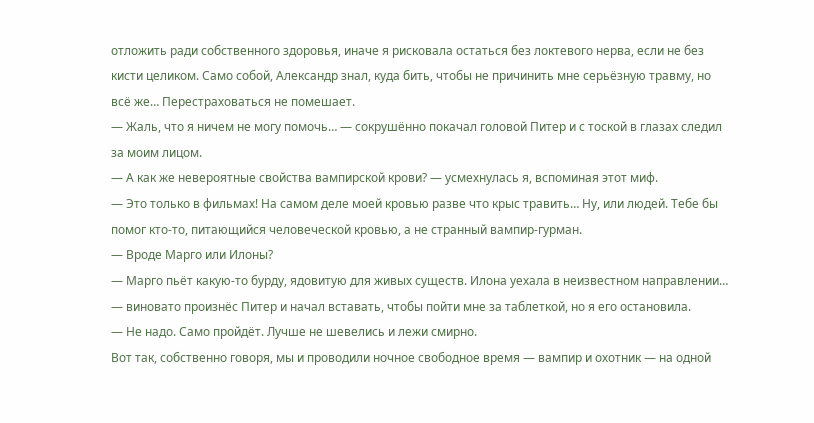отложить ради собственного здоровья, иначе я рисковала остаться без локтевого нерва, если не без кисти целиком. Само собой, Александр знал, куда бить, чтобы не причинить мне серьёзную травму, но всё же… Перестраховаться не помешает.
— Жаль, что я ничем не могу помочь… — сокрушённо покачал головой Питер и с тоской в глазах следил за моим лицом.
— А как же невероятные свойства вампирской крови? — усмехнулась я, вспоминая этот миф.
— Это только в фильмах! На самом деле моей кровью разве что крыс травить… Ну, или людей. Тебе бы помог кто-то, питающийся человеческой кровью, а не странный вампир-гурман.
— Вроде Марго или Илоны?
— Марго пьёт какую-то бурду, ядовитую для живых существ. Илона уехала в неизвестном направлении… — виновато произнёс Питер и начал вставать, чтобы пойти мне за таблеткой, но я его остановила.
— Не надо. Само пройдёт. Лучше не шевелись и лежи смирно.
Вот так, собственно говоря, мы и проводили ночное свободное время — вампир и охотник — на одной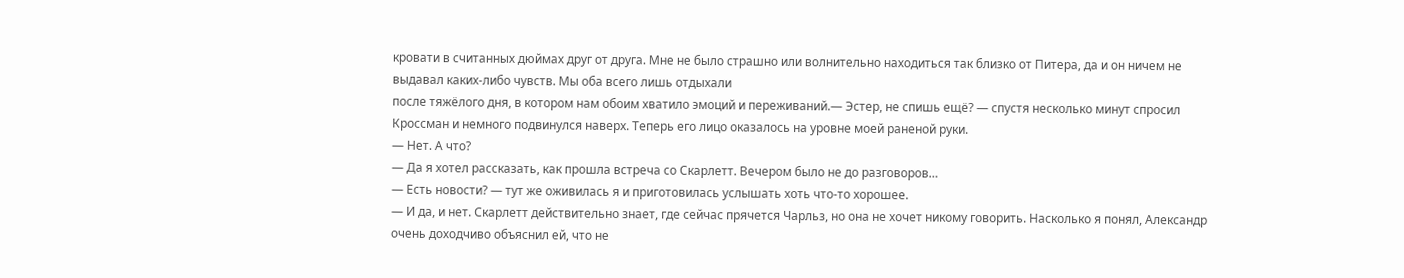кровати в считанных дюймах друг от друга. Мне не было страшно или волнительно находиться так близко от Питера, да и он ничем не выдавал каких-либо чувств. Мы оба всего лишь отдыхали
после тяжёлого дня, в котором нам обоим хватило эмоций и переживаний.— Эстер, не спишь ещё? — спустя несколько минут спросил Кроссман и немного подвинулся наверх. Теперь его лицо оказалось на уровне моей раненой руки.
— Нет. А что?
— Да я хотел рассказать, как прошла встреча со Скарлетт. Вечером было не до разговоров…
— Есть новости? — тут же оживилась я и приготовилась услышать хоть что-то хорошее.
— И да, и нет. Скарлетт действительно знает, где сейчас прячется Чарльз, но она не хочет никому говорить. Насколько я понял, Александр очень доходчиво объяснил ей, что не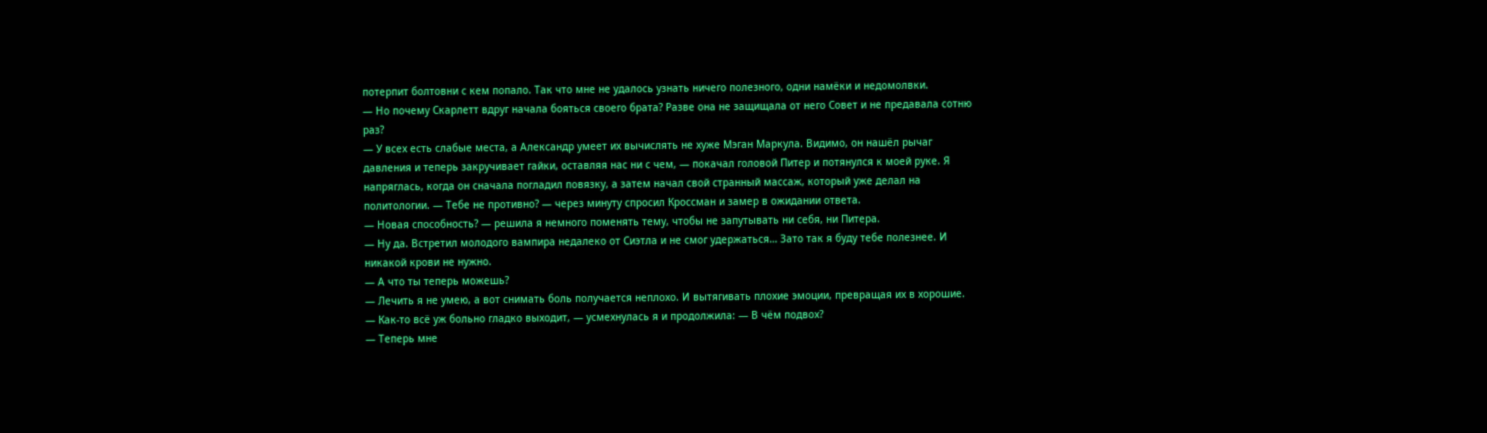потерпит болтовни с кем попало. Так что мне не удалось узнать ничего полезного, одни намёки и недомолвки.
— Но почему Скарлетт вдруг начала бояться своего брата? Разве она не защищала от него Совет и не предавала сотню раз?
— У всех есть слабые места, а Александр умеет их вычислять не хуже Мэган Маркула. Видимо, он нашёл рычаг давления и теперь закручивает гайки, оставляя нас ни с чем, — покачал головой Питер и потянулся к моей руке. Я напряглась, когда он сначала погладил повязку, а затем начал свой странный массаж, который уже делал на политологии. — Тебе не противно? — через минуту спросил Кроссман и замер в ожидании ответа.
— Новая способность? — решила я немного поменять тему, чтобы не запутывать ни себя, ни Питера.
— Ну да. Встретил молодого вампира недалеко от Сиэтла и не смог удержаться… Зато так я буду тебе полезнее. И никакой крови не нужно.
— А что ты теперь можешь?
— Лечить я не умею, а вот снимать боль получается неплохо. И вытягивать плохие эмоции, превращая их в хорошие.
— Как-то всё уж больно гладко выходит, — усмехнулась я и продолжила: — В чём подвох?
— Теперь мне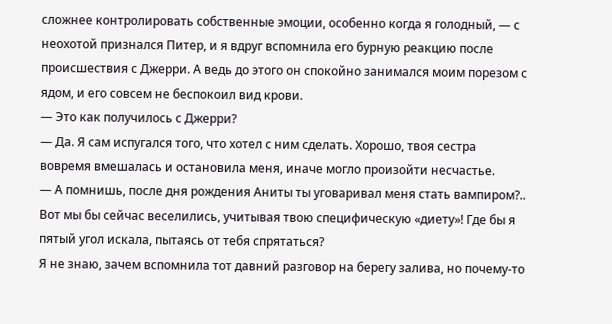сложнее контролировать собственные эмоции, особенно когда я голодный, — с неохотой признался Питер, и я вдруг вспомнила его бурную реакцию после происшествия с Джерри. А ведь до этого он спокойно занимался моим порезом с ядом, и его совсем не беспокоил вид крови.
— Это как получилось с Джерри?
— Да. Я сам испугался того, что хотел с ним сделать. Хорошо, твоя сестра вовремя вмешалась и остановила меня, иначе могло произойти несчастье.
— А помнишь, после дня рождения Аниты ты уговаривал меня стать вампиром?.. Вот мы бы сейчас веселились, учитывая твою специфическую «диету»! Где бы я пятый угол искала, пытаясь от тебя спрятаться?
Я не знаю, зачем вспомнила тот давний разговор на берегу залива, но почему-то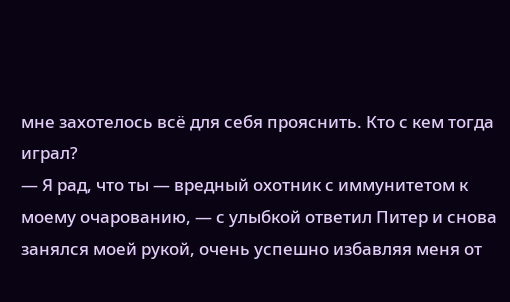мне захотелось всё для себя прояснить. Кто с кем тогда играл?
— Я рад, что ты — вредный охотник с иммунитетом к моему очарованию, — с улыбкой ответил Питер и снова занялся моей рукой, очень успешно избавляя меня от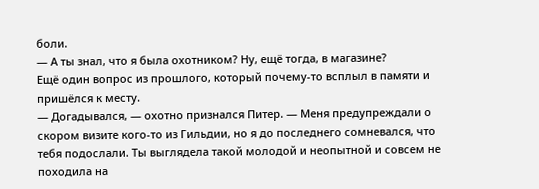боли.
— А ты знал, что я была охотником? Ну, ещё тогда, в магазине?
Ещё один вопрос из прошлого, который почему-то всплыл в памяти и пришёлся к месту.
— Догадывался, — охотно признался Питер. — Меня предупреждали о скором визите кого-то из Гильдии, но я до последнего сомневался, что тебя подослали. Ты выглядела такой молодой и неопытной и совсем не походила на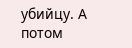убийцу. А потом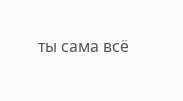ты сама всё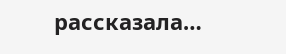рассказала…